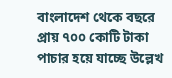বাংলাদেশ থেকে বছরে প্রায় ৭০০ কোটি টাকা পাচার হয়ে যাচ্ছে উল্লেখ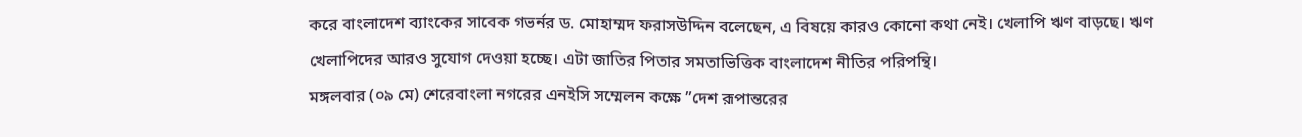করে বাংলাদেশ ব্যাংকের সাবেক গভর্নর ড. মোহাম্মদ ফরাসউদ্দিন বলেছেন, এ বিষয়ে কারও কোনো কথা নেই। খেলাপি ঋণ বাড়ছে। ঋণ খেলাপিদের আরও সুযোগ দেওয়া হচ্ছে। এটা জাতির পিতার সমতাভিত্তিক বাংলাদেশ নীতির পরিপন্থি।
মঙ্গলবার (০৯ মে) শেরেবাংলা নগরের এনইসি সম্মেলন কক্ষে ”দেশ রূপান্তরের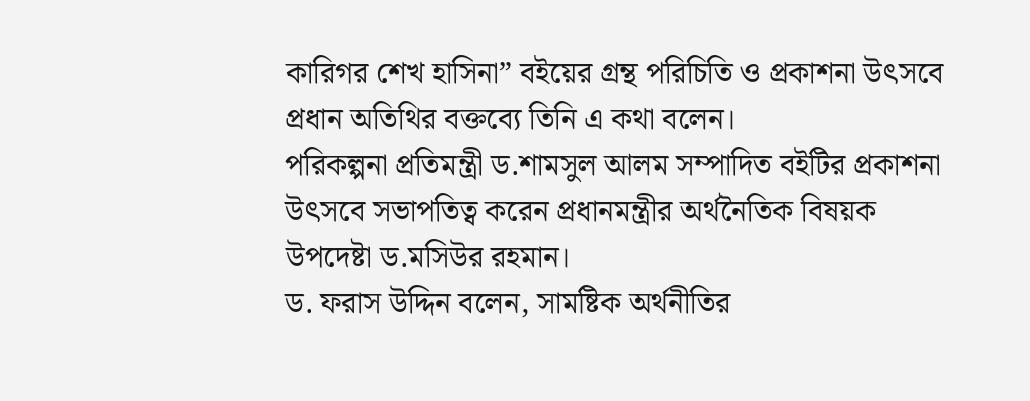কারিগর শেখ হাসিনা” বইয়ের গ্রন্থ পরিচিতি ও প্রকাশনা উৎসবে প্রধান অতিথির বক্তব্যে তিনি এ কথা বলেন।
পরিকল্পনা প্রতিমন্ত্রী ড.শামসুল আলম সম্পাদিত বইটির প্রকাশনা উৎসবে সভাপতিত্ব করেন প্রধানমন্ত্রীর অর্থনৈতিক বিষয়ক উপদেষ্টা ড.মসিউর রহমান।
ড. ফরাস উদ্দিন বলেন, সামষ্টিক অর্থনীতির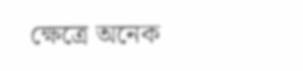ক্ষেত্রে অনেক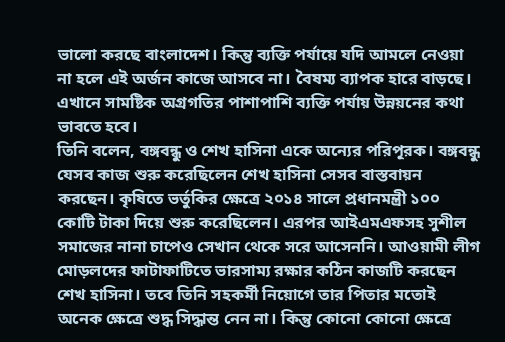ভালো করছে বাংলাদেশ। কিন্তু ব্যক্তি পর্যায়ে যদি আমলে নেওয়া না হলে এই অর্জন কাজে আসবে না। বৈষম্য ব্যাপক হারে বাড়ছে। এখানে সামষ্টিক অগ্রগতির পাশাপাশি ব্যক্তি পর্যায় উন্নয়নের কথা ভাবতে হবে।
তিনি বলেন, বঙ্গবন্ধু ও শেখ হাসিনা একে অন্যের পরিপূরক। বঙ্গবন্ধু যেসব কাজ শুরু করেছিলেন শেখ হাসিনা সেসব বাস্তবায়ন করছেন। কৃষিতে ভর্তুকির ক্ষেত্রে ২০১৪ সালে প্রধানমন্ত্রী ১০০ কোটি টাকা দিয়ে শুরু করেছিলেন। এরপর আইএমএফসহ সুশীল সমাজের নানা চাপেও সেখান থেকে সরে আসেননি। আওয়ামী লীগ মোড়লদের ফাটাফাটিতে ভারসাম্য রক্ষার কঠিন কাজটি করছেন শেখ হাসিনা। তবে তিনি সহকর্মী নিয়োগে তার পিতার মতোই অনেক ক্ষেত্রে শুদ্ধ সিদ্ধান্ত নেন না। কিন্তু কোনো কোনো ক্ষেত্রে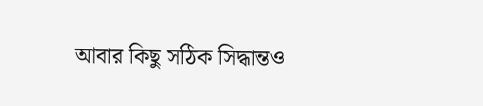আবার কিছু সঠিক সিদ্ধান্তও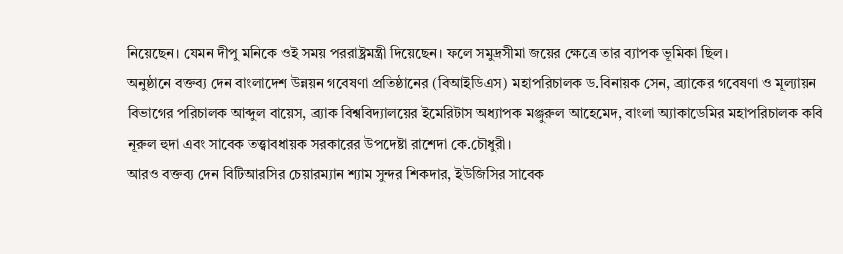নিয়েছেন। যেমন দীপু মনিকে ওই সময় পররাষ্ট্রমন্ত্রী দিয়েছেন। ফলে সমুদ্রসীমা জয়ের ক্ষেত্রে তার ব্যাপক ভূমিকা ছিল।
অনুষ্ঠানে বক্তব্য দেন বাংলাদেশ উন্নয়ন গবেষণা প্রতিষ্ঠানের (বিআইডিএস) মহাপরিচালক ড.বিনায়ক সেন, ব্র্যাকের গবেষণা ও মূল্যায়ন বিভাগের পরিচালক আব্দুল বায়েস, ব্র্যাক বিশ্ববিদ্যালয়ের ইমেরিটাস অধ্যাপক মঞ্জুরুল আহেমেদ, বাংলা অ্যাকাডেমির মহাপরিচালক কবি নূরুল হুদা এবং সাবেক তত্ত্বাবধায়ক সরকারের উপদেষ্টা রাশেদা কে.চৌধুরী।
আরও বক্তব্য দেন বিটিআরসির চেয়ারম্যান শ্যাম সুন্দর শিকদার, ইউজিসির সাবেক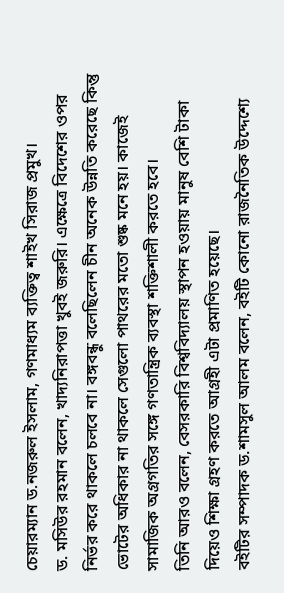চেয়ারম্যান ড.নজরুল ইসলাম, গণমাধ্যম ব্যক্তিত্ব শাইখ সিরাজ প্রমুখ।
ড. মসিউর রহমান বলেন, খাদ্যনিরাপত্তা খুবই জরুরি। এক্ষেত্রে বিদেশের ওপর নির্ভর করে থাকলে চলবে না। বঙ্গবন্ধু বলেছিলেন চীন অনেক উন্নতি করেছে কিন্তু ভোটের অধিকার না থাকলে সেগুলো পাথরের মতো শুষ্ক মনে হয়। কাজেই সামাজিক অগ্রগতির সঙ্গে গণতান্ত্রিক ব্যবস্থা শক্তিশালী করতে হবে।
তিনি আরও বলেন, বেসরকারি বিশ্ববিদ্যালয় স্থাপন হওয়ায় মানুষ বেশি টাকা দিয়েও শিক্ষা গ্রহণ করতে আগ্রহী এটা প্রমাণিত হয়েছে।
বইটির সম্পাদক ড.শামসুল আলম বলেন, বইটি কোনো রাজনৈতিক উদ্দেশ্যে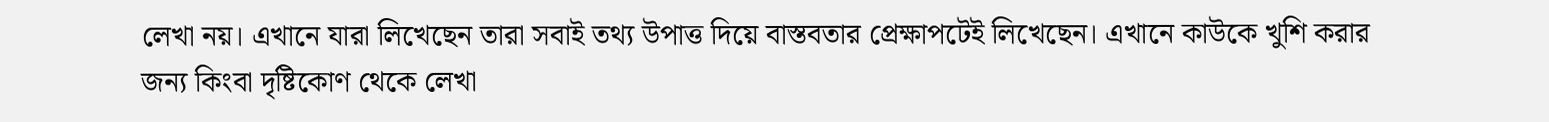লেখা নয়। এখানে যারা লিখেছেন তারা সবাই তথ্য উপাত্ত দিয়ে বাস্তবতার প্রেক্ষাপটেই লিখেছেন। এখানে কাউকে খুশি করার জন্য কিংবা দৃষ্টিকোণ থেকে লেখা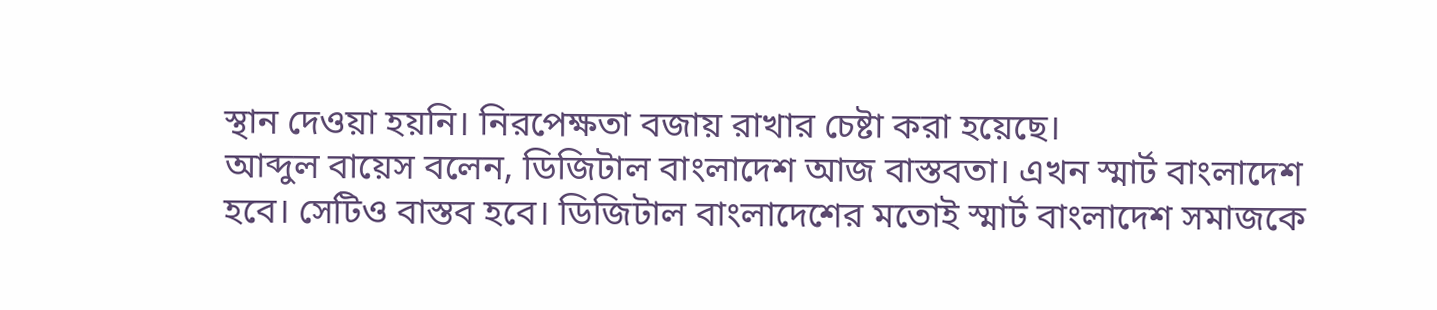স্থান দেওয়া হয়নি। নিরপেক্ষতা বজায় রাখার চেষ্টা করা হয়েছে।
আব্দুল বায়েস বলেন, ডিজিটাল বাংলাদেশ আজ বাস্তবতা। এখন স্মার্ট বাংলাদেশ হবে। সেটিও বাস্তব হবে। ডিজিটাল বাংলাদেশের মতোই স্মার্ট বাংলাদেশ সমাজকে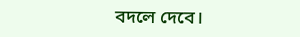বদলে দেবে।